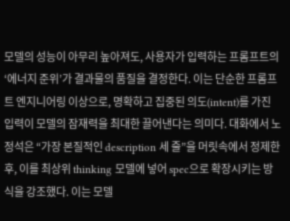모델의 성능이 아무리 높아져도, 사용자가 입력하는 프롬프트의 ‘에너지 준위’가 결과물의 품질을 결정한다. 이는 단순한 프롬프트 엔지니어링 이상으로, 명확하고 집중된 의도(intent)를 가진 입력이 모델의 잠재력을 최대한 끌어낸다는 의미다. 대화에서 노정석은 “가장 본질적인 description 세 줄”을 머릿속에서 정제한 후, 이를 최상위 thinking 모델에 넣어 spec으로 확장시키는 방식을 강조했다. 이는 모델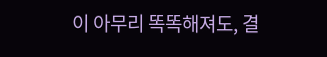이 아무리 똑똑해져도, 결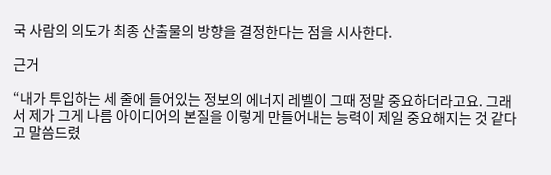국 사람의 의도가 최종 산출물의 방향을 결정한다는 점을 시사한다.

근거

“내가 투입하는 세 줄에 들어있는 정보의 에너지 레벨이 그때 정말 중요하더라고요. 그래서 제가 그게 나름 아이디어의 본질을 이렇게 만들어내는 능력이 제일 중요해지는 것 같다고 말씀드렸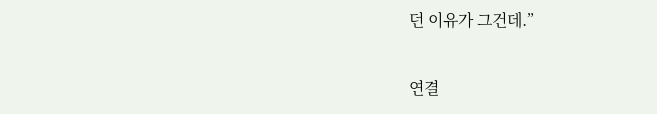던 이유가 그건데.”

연결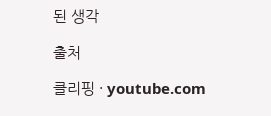된 생각

출처

클리핑 · youtube.com